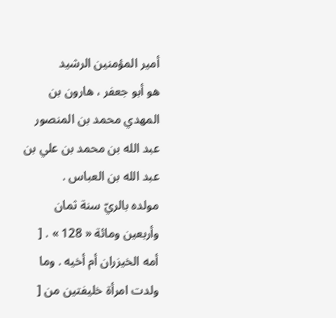أمير المؤمنين الرشيد
هو أبو جعفر ، هارون بن المهدي محمد بن المنصور عبد الله بن محمد بن علي بن عبد الله بن العباس .
مولده بالريّ سنة ثمان وأربعين ومائة « 128 » . [ أمه الخيزران أم أخيه . وما ولدت امرأة خليفتين من [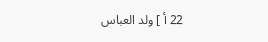22 أ ] ولد العباس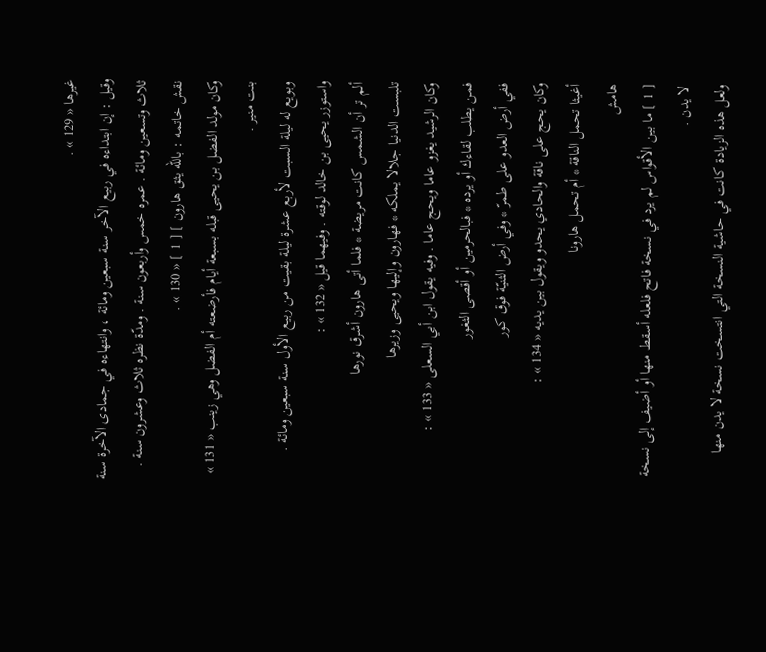غيرها « 129 » .
وقيل : إن ابتداءه في ربيع الآخر سنة سبعين ومائة ، وانتهاءه في جمادى الآخرة سنة ثلاث وتسعين ومائة . عمره خمس وأربعون سنة . ومدّة نظره ثلاث وعشرون سنة .
نقش خاتمه : باللّه يثق هارون ] [ 1 ] « 130 » .
وكان مولد الفضل بن يحيى قبله بسبعة أيام فأرضعته أم الفضل وهي زينب « 131 » بنت منير .
وبويع له ليلة السبت لأربع عشرة ليلة بقيت من ربيع الأول سنة سبعين ومائة .
واستوزر يحيى بن خالد لوقته . وفيهما قيل « 132 » :
ألم تر أن الشمس كانت مريضة * فلما أتى هارون أشرق نورها
تلبست الدنيا جلالا يملكه * فهارون وإليها ويحيى وزيرها
وكان الرشيد يغزو عاما ويحج عاما . وفيه يقول ابن أبي السعلى « 133 » :
فمن يطلب لقاءك أو يرده * فبالحرمين أو أقصى الثغور
ففي أرض العدو على طمرّ * وفي أرض الثنيّة فوق كور
وكان يحج على ناقة والحادي يحدو ويقول بين يديه « 134 » :
أغيثا تحمل الناقة * أم تحمل هارونا
هامش
[ 1 ] ما بين الأقواس لم يرد في نسخة فاتح فلعله أسقط منها أو أضيف إلى نسخة لا يدن .
ولعل هذه الزيادة كانت في حاشية النسخة التي انتسخت نسخة لا يدن منها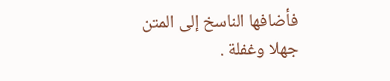فأضافها الناسخ إلى المتن جهلا وغفلة .